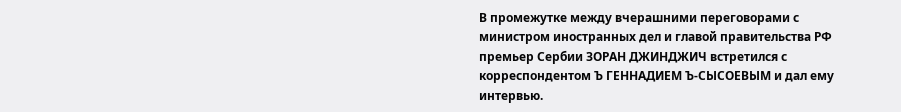В промежутке между вчерашними переговорами с министром иностранных дел и главой правительства РФ премьер Сербии ЗОРАН ДЖИНДЖИЧ встретился с корреспондентом Ъ ГЕННАДИЕМ Ъ-СЫСОЕВЫМ и дал ему интервью.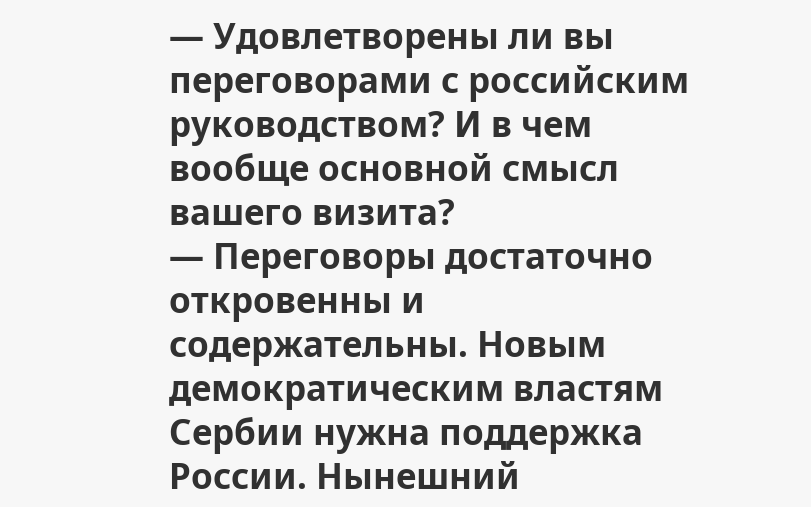— Удовлетворены ли вы переговорами с российским руководством? И в чем вообще основной смысл вашего визита?
— Переговоры достаточно откровенны и содержательны. Новым демократическим властям Сербии нужна поддержка России. Нынешний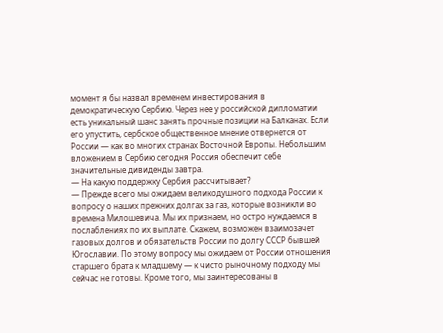момент я бы назвал временем инвестирования в демократическую Сербию. Через нее у российской дипломатии есть уникальный шанс занять прочные позиции на Балканах. Если его упустить, сербское общественное мнение отвернется от России — как во многих странах Восточной Европы. Небольшим вложением в Сербию сегодня Россия обеспечит себе значительные дивиденды завтра.
— На какую поддержку Сербия рассчитывает?
— Прежде всего мы ожидаем великодушного подхода России к вопросу о наших прежних долгах за газ, которые возникли во времена Милошевича. Мы их признаем, но остро нуждаемся в послаблениях по их выплате. Скажем, возможен взаимозачет газовых долгов и обязательств России по долгу СССР бывшей Югославии. По этому вопросу мы ожидаем от России отношения старшего брата к младшему — к чисто рыночному подходу мы сейчас не готовы. Кроме того, мы заинтересованы в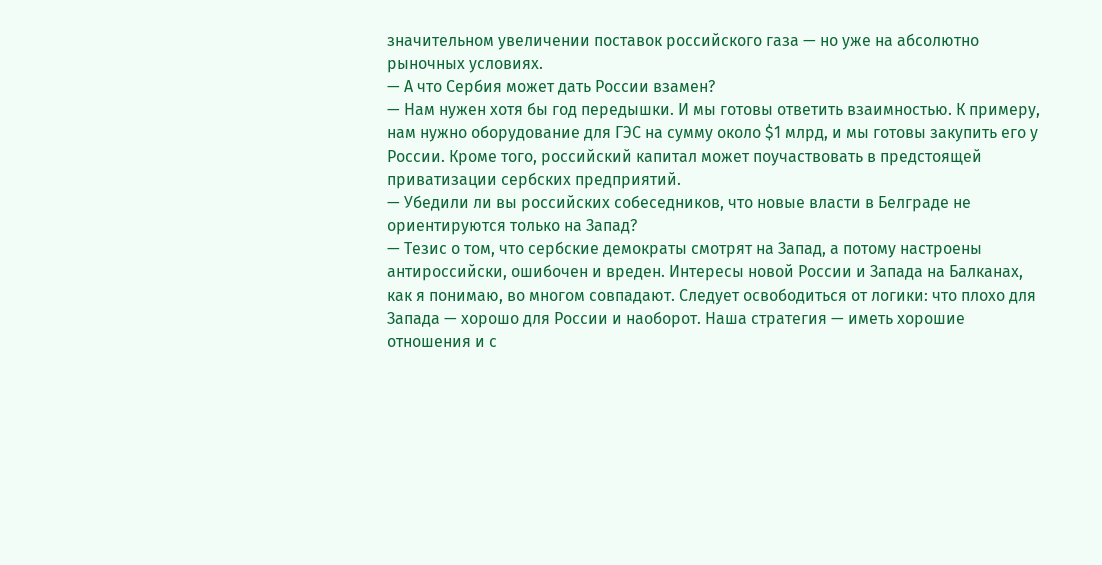значительном увеличении поставок российского газа — но уже на абсолютно рыночных условиях.
— А что Сербия может дать России взамен?
— Нам нужен хотя бы год передышки. И мы готовы ответить взаимностью. К примеру, нам нужно оборудование для ГЭС на сумму около $1 млрд, и мы готовы закупить его у России. Кроме того, российский капитал может поучаствовать в предстоящей приватизации сербских предприятий.
— Убедили ли вы российских собеседников, что новые власти в Белграде не ориентируются только на Запад?
— Тезис о том, что сербские демократы смотрят на Запад, а потому настроены антироссийски, ошибочен и вреден. Интересы новой России и Запада на Балканах, как я понимаю, во многом совпадают. Следует освободиться от логики: что плохо для Запада — хорошо для России и наоборот. Наша стратегия — иметь хорошие отношения и с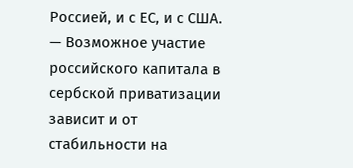Россией, и с ЕС, и с США.
— Возможное участие российского капитала в сербской приватизации зависит и от стабильности на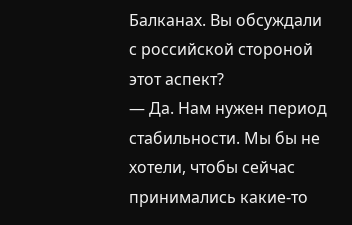Балканах. Вы обсуждали с российской стороной этот аспект?
— Да. Нам нужен период стабильности. Мы бы не хотели, чтобы сейчас принимались какие-то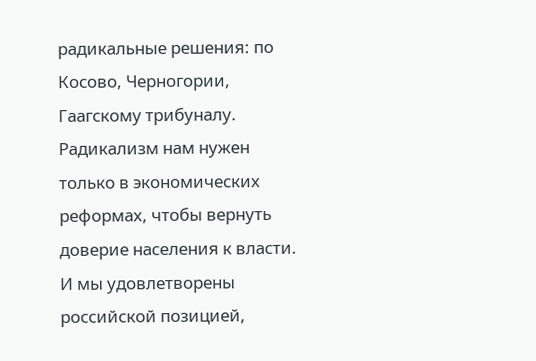радикальные решения: по Косово, Черногории, Гаагскому трибуналу. Радикализм нам нужен только в экономических реформах, чтобы вернуть доверие населения к власти. И мы удовлетворены российской позицией,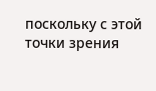поскольку с этой точки зрения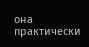она практически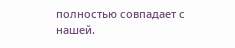полностью совпадает с нашей.